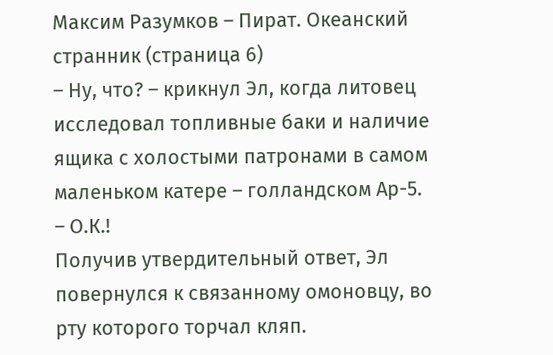Максим Разумков – Пират. Океанский странник (страница 6)
– Ну, что? – крикнул Эл, когда литовец исследовал топливные баки и наличие ящика с холостыми патронами в самом маленьком катере – голландском Ар-5.
– О.К.!
Получив утвердительный ответ, Эл повернулся к связанному омоновцу, во рту которого торчал кляп.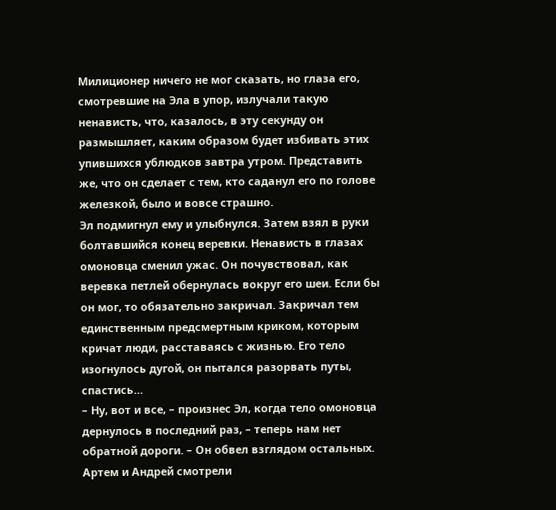Милиционер ничего не мог сказать, но глаза его, смотревшие на Эла в упор, излучали такую ненависть, что, казалось, в эту секунду он размышляет, каким образом будет избивать этих упившихся ублюдков завтра утром. Представить же, что он сделает с тем, кто саданул его по голове железкой, было и вовсе страшно.
Эл подмигнул ему и улыбнулся. Затем взял в руки болтавшийся конец веревки. Ненависть в глазах омоновца сменил ужас. Он почувствовал, как веревка петлей обернулась вокруг его шеи. Если бы он мог, то обязательно закричал. Закричал тем единственным предсмертным криком, которым кричат люди, расставаясь с жизнью. Его тело изогнулось дугой, он пытался разорвать путы, спастись…
– Ну, вот и все, – произнес Эл, когда тело омоновца дернулось в последний раз, – теперь нам нет обратной дороги. – Он обвел взглядом остальных.
Артем и Андрей смотрели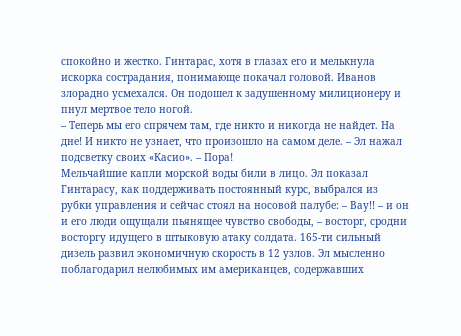спокойно и жестко. Гинтарас, хотя в глазах его и мелькнула искорка сострадания, понимающе покачал головой. Иванов злорадно усмехался. Он подошел к задушенному милиционеру и пнул мертвое тело ногой.
– Теперь мы его спрячем там, где никто и никогда не найдет. На дне! И никто не узнает, что произошло на самом деле. – Эл нажал подсветку своих «Касио». – Пора!
Мельчайшие капли морской воды били в лицо. Эл показал Гинтарасу, как поддерживать постоянный курс, выбрался из рубки управления и сейчас стоял на носовой палубе: – Вау!! – и он и его люди ощущали пьянящее чувство свободы, – восторг, сродни восторгу идущего в штыковую атаку солдата. 165-ти сильный дизель развил экономичную скорость в 12 узлов. Эл мысленно поблагодарил нелюбимых им американцев, содержавших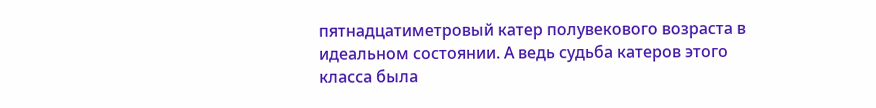пятнадцатиметровый катер полувекового возраста в идеальном состоянии. А ведь судьба катеров этого класса была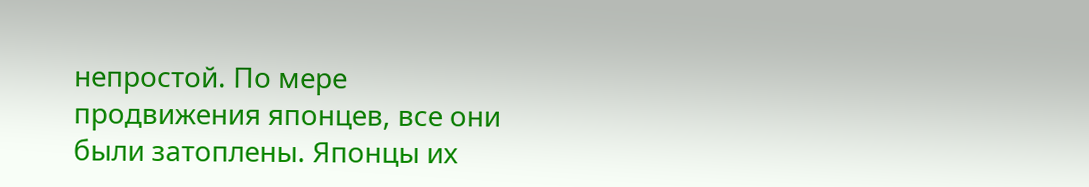непростой. По мере продвижения японцев, все они были затоплены. Японцы их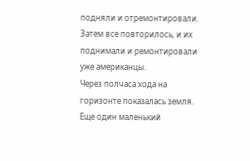подняли и отремонтировали. Затем все повторилось, и их поднимали и ремонтировали уже американцы.
Через полчаса хода на горизонте показалась земля. Еще один маленький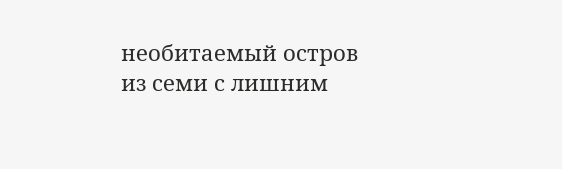необитаемый остров из семи с лишним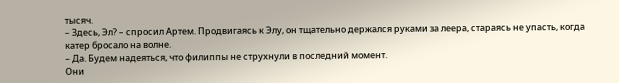тысяч.
– Здесь, Эл? – спросил Артем. Продвигаясь к Элу, он тщательно держался руками за леера, стараясь не упасть, когда катер бросало на волне.
– Да. Будем надеяться, что филиппы не струхнули в последний момент.
Они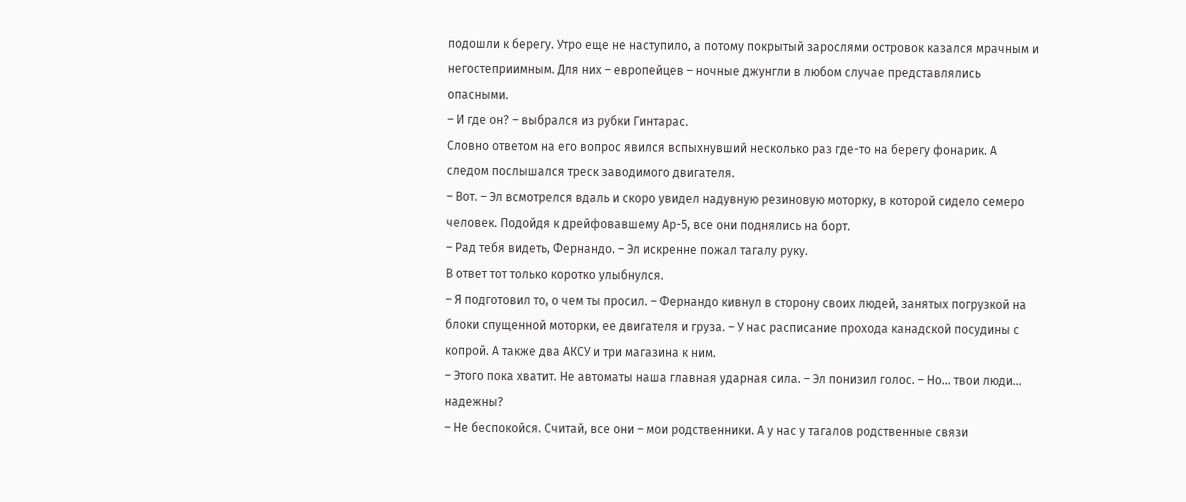подошли к берегу. Утро еще не наступило, а потому покрытый зарослями островок казался мрачным и негостеприимным. Для них – европейцев – ночные джунгли в любом случае представлялись опасными.
– И где он? – выбрался из рубки Гинтарас.
Словно ответом на его вопрос явился вспыхнувший несколько раз где-то на берегу фонарик. А следом послышался треск заводимого двигателя.
– Вот. – Эл всмотрелся вдаль и скоро увидел надувную резиновую моторку, в которой сидело семеро человек. Подойдя к дрейфовавшему Ар-5, все они поднялись на борт.
– Рад тебя видеть, Фернандо. – Эл искренне пожал тагалу руку.
В ответ тот только коротко улыбнулся.
– Я подготовил то, о чем ты просил. – Фернандо кивнул в сторону своих людей, занятых погрузкой на блоки спущенной моторки, ее двигателя и груза. – У нас расписание прохода канадской посудины с копрой. А также два АКСУ и три магазина к ним.
– Этого пока хватит. Не автоматы наша главная ударная сила. – Эл понизил голос. – Но… твои люди… надежны?
– Не беспокойся. Считай, все они – мои родственники. А у нас у тагалов родственные связи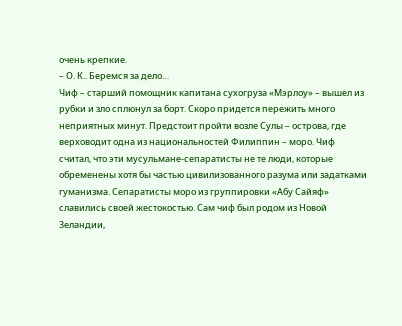очень крепкие.
– О. К.. Беремся за дело…
Чиф – старший помощник капитана сухогруза «Мэрлоу» – вышел из рубки и зло сплюнул за борт. Скоро придется пережить много неприятных минут. Предстоит пройти возле Сулы – острова, где верховодит одна из национальностей Филиппин – моро. Чиф считал, что эти мусульмане-сепаратисты не те люди, которые обременены хотя бы частью цивилизованного разума или задатками гуманизма. Сепаратисты моро из группировки «Абу Сайяф» славились своей жестокостью. Сам чиф был родом из Новой Зеландии,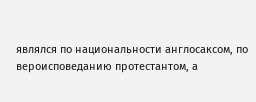являлся по национальности англосаксом, по вероисповеданию протестантом, а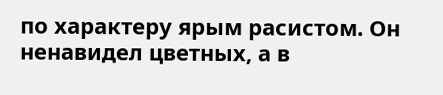по характеру ярым расистом. Он ненавидел цветных, а в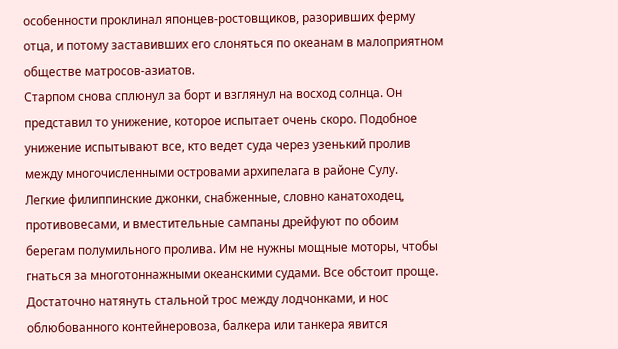особенности проклинал японцев-ростовщиков, разоривших ферму отца, и потому заставивших его слоняться по океанам в малоприятном обществе матросов-азиатов.
Старпом снова сплюнул за борт и взглянул на восход солнца. Он представил то унижение, которое испытает очень скоро. Подобное унижение испытывают все, кто ведет суда через узенький пролив между многочисленными островами архипелага в районе Сулу.
Легкие филиппинские джонки, снабженные, словно канатоходец, противовесами, и вместительные сампаны дрейфуют по обоим берегам полумильного пролива. Им не нужны мощные моторы, чтобы гнаться за многотоннажными океанскими судами. Все обстоит проще. Достаточно натянуть стальной трос между лодчонками, и нос облюбованного контейнеровоза, балкера или танкера явится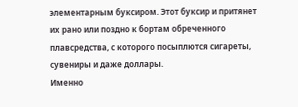элементарным буксиром. Этот буксир и притянет их рано или поздно к бортам обреченного плавсредства, с которого посыплются сигареты, сувениры и даже доллары.
Именно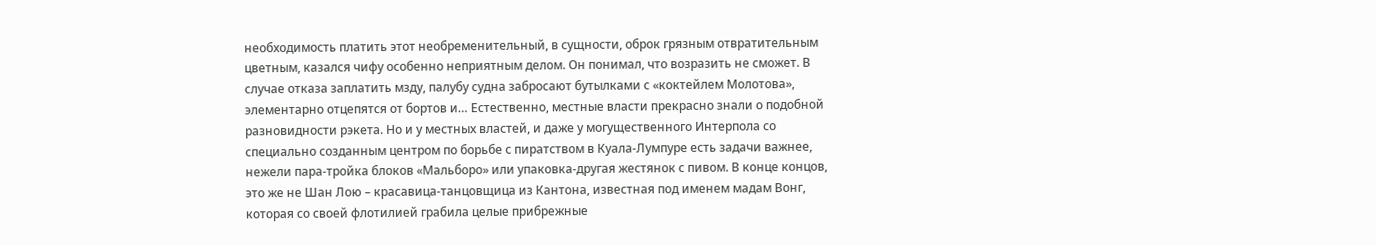необходимость платить этот необременительный, в сущности, оброк грязным отвратительным цветным, казался чифу особенно неприятным делом. Он понимал, что возразить не сможет. В случае отказа заплатить мзду, палубу судна забросают бутылками с «коктейлем Молотова», элементарно отцепятся от бортов и… Естественно, местные власти прекрасно знали о подобной разновидности рэкета. Но и у местных властей, и даже у могущественного Интерпола со специально созданным центром по борьбе с пиратством в Куала-Лумпуре есть задачи важнее, нежели пара-тройка блоков «Мальборо» или упаковка-другая жестянок с пивом. В конце концов, это же не Шан Лою – красавица-танцовщица из Кантона, известная под именем мадам Вонг, которая со своей флотилией грабила целые прибрежные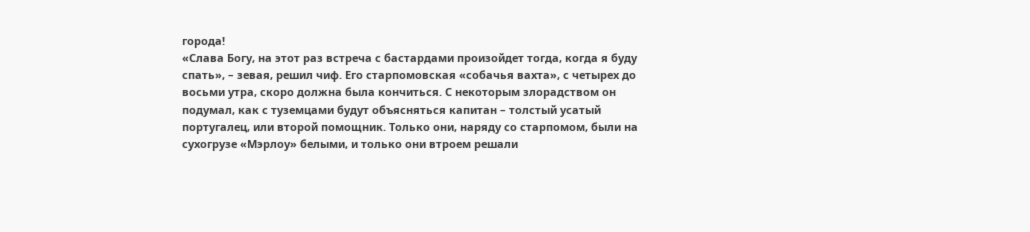города!
«Слава Богу, на этот раз встреча с бастардами произойдет тогда, когда я буду спать», – зевая, решил чиф. Его старпомовская «собачья вахта», с четырех до восьми утра, скоро должна была кончиться. С некоторым злорадством он подумал, как с туземцами будут объясняться капитан – толстый усатый португалец, или второй помощник. Только они, наряду со старпомом, были на сухогрузе «Мэрлоу» белыми, и только они втроем решали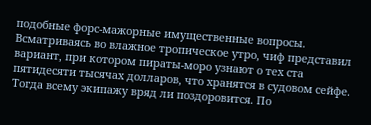подобные форс-мажорные имущественные вопросы.
Всматриваясь во влажное тропическое утро, чиф представил вариант, при котором пираты-моро узнают о тех ста пятидесяти тысячах долларов, что хранятся в судовом сейфе. Тогда всему экипажу вряд ли поздоровится. По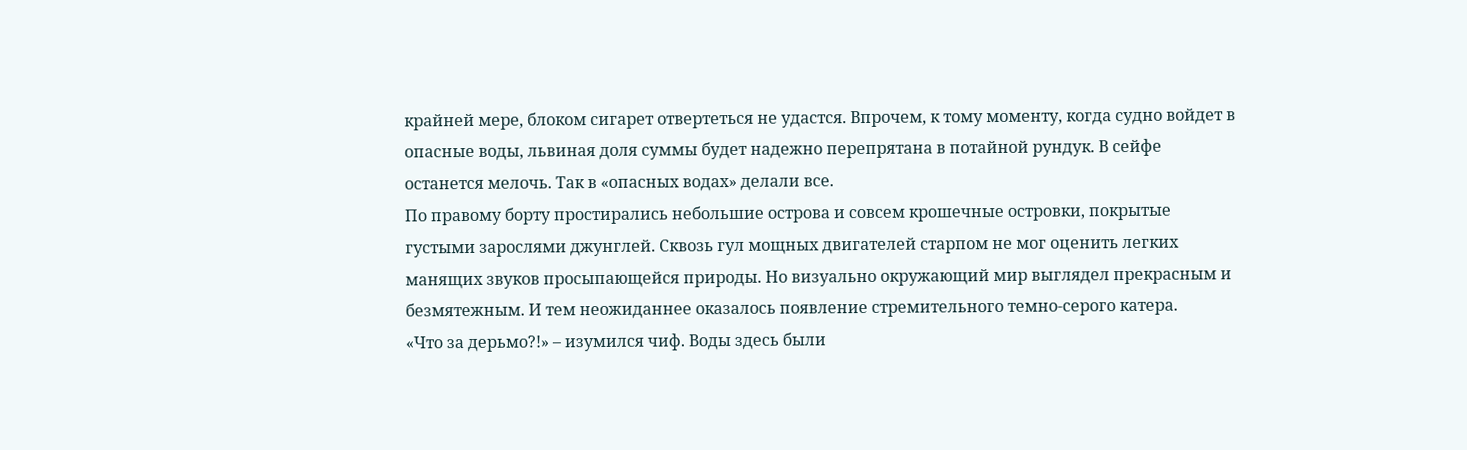крайней мере, блоком сигарет отвертеться не удастся. Впрочем, к тому моменту, когда судно войдет в опасные воды, львиная доля суммы будет надежно перепрятана в потайной рундук. В сейфе останется мелочь. Так в «опасных водах» делали все.
По правому борту простирались небольшие острова и совсем крошечные островки, покрытые густыми зарослями джунглей. Сквозь гул мощных двигателей старпом не мог оценить легких манящих звуков просыпающейся природы. Но визуально окружающий мир выглядел прекрасным и безмятежным. И тем неожиданнее оказалось появление стремительного темно-серого катера.
«Что за дерьмо?!» – изумился чиф. Воды здесь были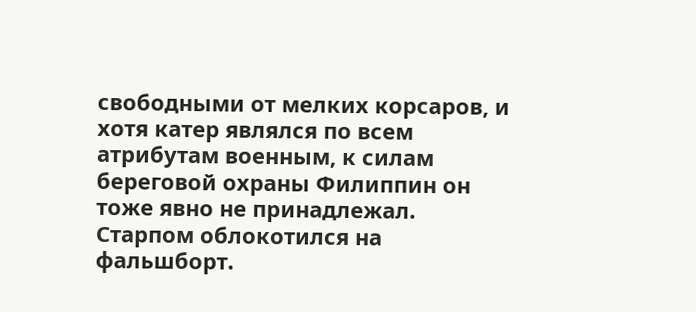свободными от мелких корсаров, и хотя катер являлся по всем атрибутам военным, к силам береговой охраны Филиппин он тоже явно не принадлежал.
Старпом облокотился на фальшборт.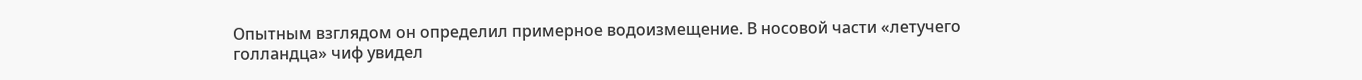Опытным взглядом он определил примерное водоизмещение. В носовой части «летучего голландца» чиф увидел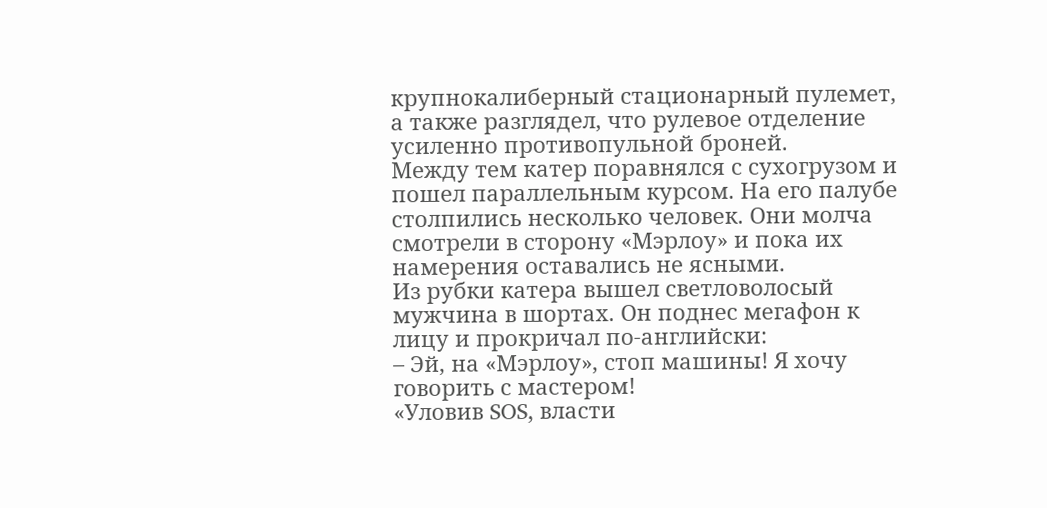крупнокалиберный стационарный пулемет, а также разглядел, что рулевое отделение усиленно противопульной броней.
Между тем катер поравнялся с сухогрузом и пошел параллельным курсом. На его палубе столпились несколько человек. Они молча смотрели в сторону «Мэрлоу» и пока их намерения оставались не ясными.
Из рубки катера вышел светловолосый мужчина в шортах. Он поднес мегафон к лицу и прокричал по-английски:
– Эй, на «Мэрлоу», стоп машины! Я хочу говорить с мастером!
«Уловив SOS, власти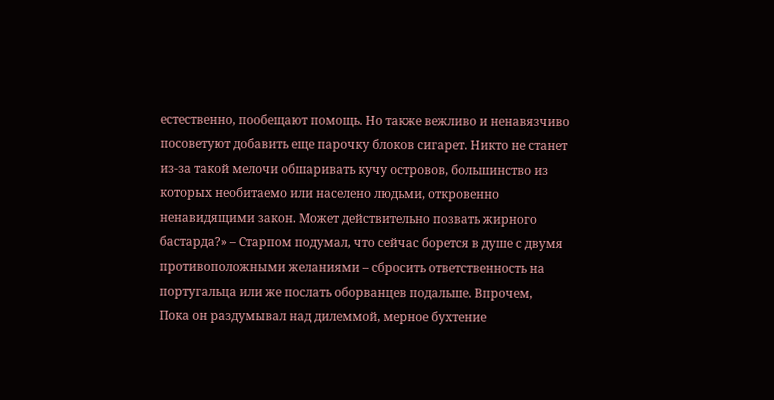естественно, пообещают помощь. Но также вежливо и ненавязчиво посоветуют добавить еще парочку блоков сигарет. Никто не станет из-за такой мелочи обшаривать кучу островов, большинство из которых необитаемо или населено людьми, откровенно ненавидящими закон. Может действительно позвать жирного бастарда?» – Старпом подумал, что сейчас борется в душе с двумя противоположными желаниями – сбросить ответственность на португальца или же послать оборванцев подальше. Впрочем,
Пока он раздумывал над дилеммой, мерное бухтение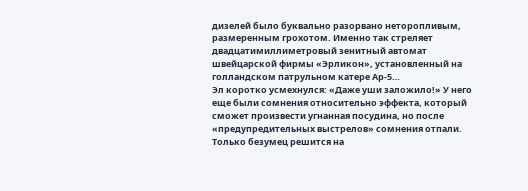дизелей было буквально разорвано неторопливым, размеренным грохотом. Именно так стреляет двадцатимиллиметровый зенитный автомат швейцарской фирмы «Эрликон», установленный на голландском патрульном катере Ар-5…
Эл коротко усмехнулся: «Даже уши заложило!» У него еще были сомнения относительно эффекта, который сможет произвести угнанная посудина, но после «предупредительных выстрелов» сомнения отпали. Только безумец решится на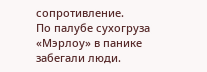сопротивление.
По палубе сухогруза «Мэрлоу» в панике забегали люди.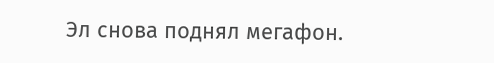Эл снова поднял мегафон.